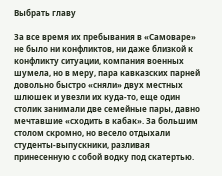Выбрать главу

За все время их пребывания в «Самоваре» не было ни конфликтов, ни даже близкой к конфликту ситуации, компания военных шумела, но в меру, пара кавказских парней довольно быстро «сняли» двух местных шлюшек и увезли их куда-то, еще один столик занимали две семейные пары, давно мечтавшие «сходить в кабак». За большим столом скромно, но весело отдыхали студенты-выпускники, разливая принесенную с собой водку под скатертью.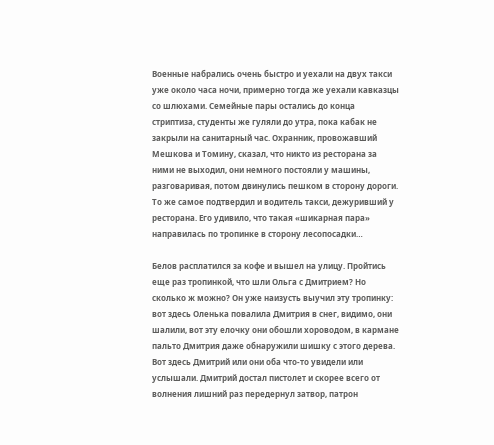Военные набрались очень быстро и уехали на двух такси уже около часа ночи, примерно тогда же уехали кавказцы со шлюхами. Семейные пары остались до конца стриптиза, студенты же гуляли до утра, пока кабак не закрыли на санитарный час. Охранник, провожавший Мешкова и Томину, сказал, что никто из ресторана за ними не выходил, они немного постояли у машины, разговаривая, потом двинулись пешком в сторону дороги. То же самое подтвердил и водитель такси, дежуривший у ресторана. Его удивило, что такая «шикарная пара» направилась по тропинке в сторону лесопосадки…

Белов расплатился за кофе и вышел на улицу. Пройтись еще раз тропинкой, что шли Ольга с Дмитрием? Но сколько ж можно? Он уже наизусть выучил эту тропинку: вот здесь Оленька повалила Дмитрия в снег, видимо, они шалили, вот эту елочку они обошли хороводом, в кармане пальто Дмитрия даже обнаружили шишку с этого дерева. Вот здесь Дмитрий или они оба что-то увидели или услышали. Дмитрий достал пистолет и скорее всего от волнения лишний раз передернул затвор, патрон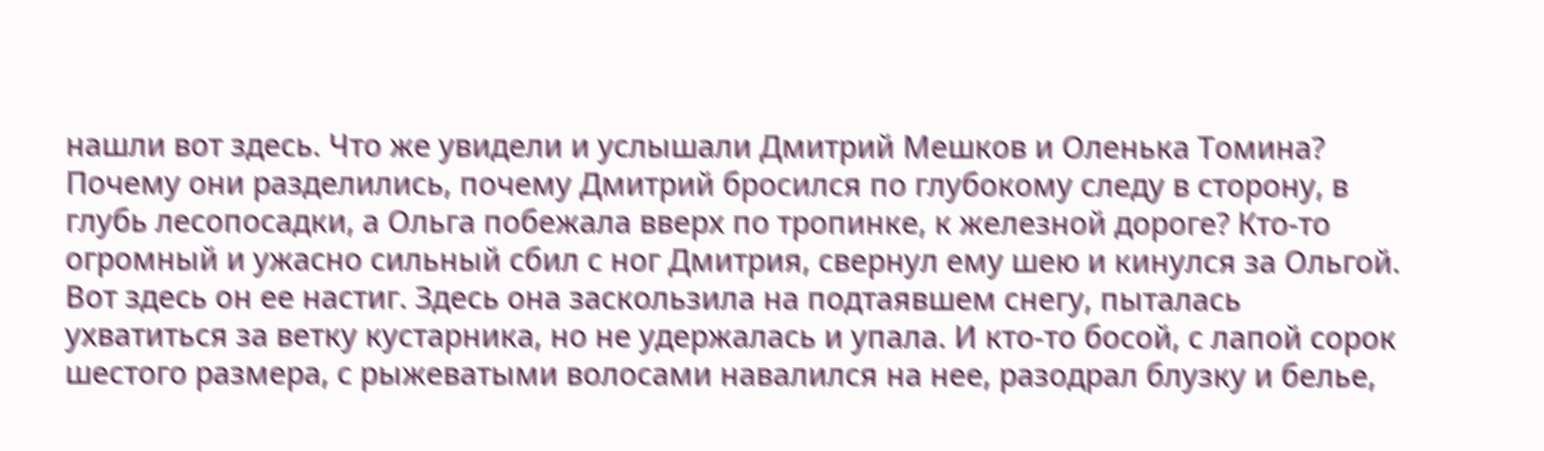нашли вот здесь. Что же увидели и услышали Дмитрий Мешков и Оленька Томина? Почему они разделились, почему Дмитрий бросился по глубокому следу в сторону, в глубь лесопосадки, а Ольга побежала вверх по тропинке, к железной дороге? Кто-то огромный и ужасно сильный сбил с ног Дмитрия, свернул ему шею и кинулся за Ольгой. Вот здесь он ее настиг. Здесь она заскользила на подтаявшем снегу, пыталась ухватиться за ветку кустарника, но не удержалась и упала. И кто-то босой, с лапой сорок шестого размера, с рыжеватыми волосами навалился на нее, разодрал блузку и белье,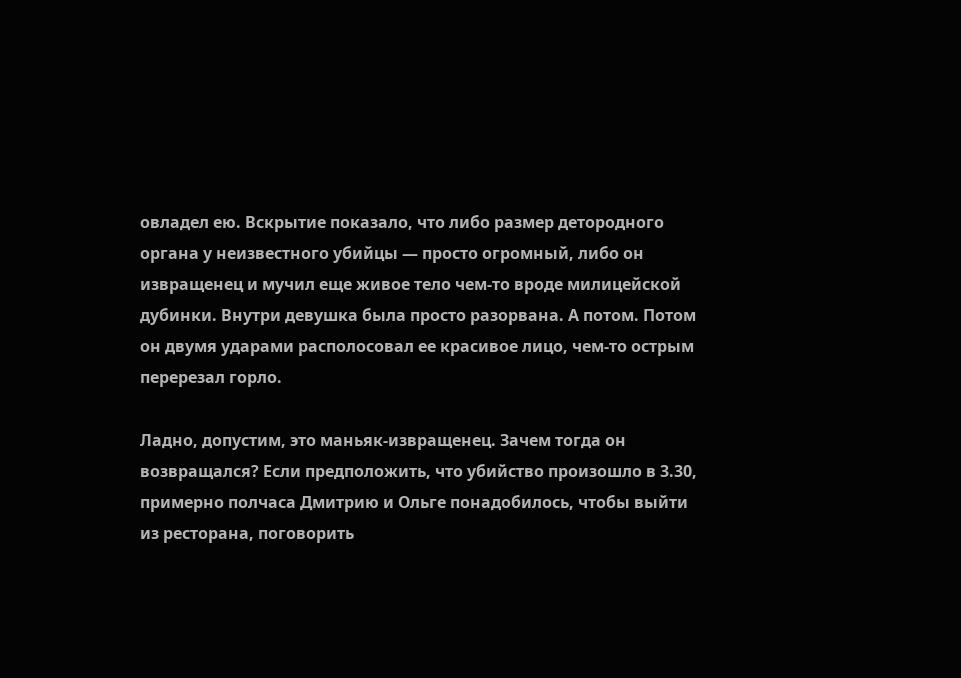овладел ею. Вскрытие показало, что либо размер детородного органа у неизвестного убийцы — просто огромный, либо он извращенец и мучил еще живое тело чем-то вроде милицейской дубинки. Внутри девушка была просто разорвана. А потом. Потом он двумя ударами располосовал ее красивое лицо, чем-то острым перерезал горло.

Ладно, допустим, это маньяк-извращенец. Зачем тогда он возвращался? Если предположить, что убийство произошло в 3.30, примерно полчаса Дмитрию и Ольге понадобилось, чтобы выйти из ресторана, поговорить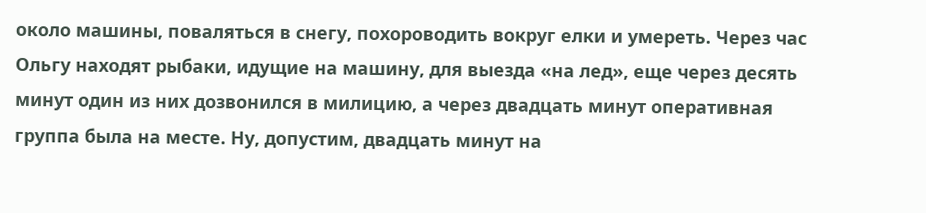около машины, поваляться в снегу, похороводить вокруг елки и умереть. Через час Ольгу находят рыбаки, идущие на машину, для выезда «на лед», еще через десять минут один из них дозвонился в милицию, а через двадцать минут оперативная группа была на месте. Ну, допустим, двадцать минут на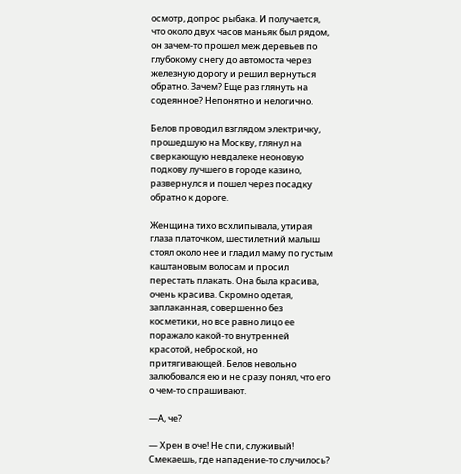осмотр, допрос рыбака. И получается, что около двух часов маньяк был рядом, он зачем-то прошел меж деревьев по глубокому снегу до автомоста через железную дорогу и решил вернуться обратно. Зачем? Еще раз глянуть на содеянное? Непонятно и нелогично.

Белов проводил взглядом электричку, прошедшую на Москву, глянул на сверкающую невдалеке неоновую подкову лучшего в городе казино, развернулся и пошел через посадку обратно к дороге.

Женщина тихо всхлипывала, утирая глаза платочком, шестилетний малыш стоял около нее и гладил маму по густым каштановым волосам и просил перестать плакать. Она была красива, очень красива. Скромно одетая, заплаканная, совершенно без косметики, но все равно лицо ее поражало какой-то внутренней красотой, неброской, но притягивающей. Белов невольно залюбовался ею и не сразу понял, что его о чем-то спрашивают.

—А, че?

— Хрен в оче! Не спи, служивый! Смекаешь, где нападение-то случилось?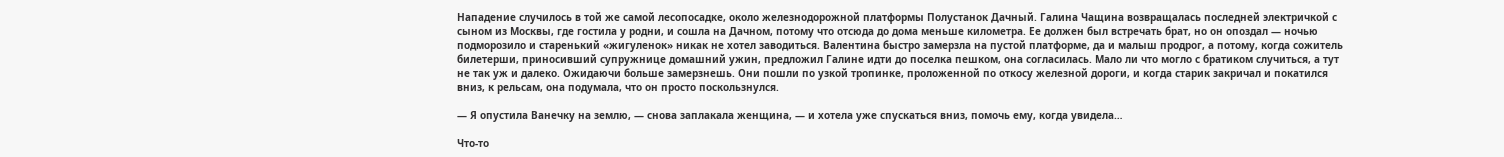Нападение случилось в той же самой лесопосадке, около железнодорожной платформы Полустанок Дачный. Галина Чащина возвращалась последней электричкой с сыном из Москвы, где гостила у родни, и сошла на Дачном, потому что отсюда до дома меньше километра. Ее должен был встречать брат, но он опоздал — ночью подморозило и старенький «жигуленок» никак не хотел заводиться. Валентина быстро замерзла на пустой платформе, да и малыш продрог, а потому, когда сожитель билетерши, приносивший супружнице домашний ужин, предложил Галине идти до поселка пешком, она согласилась. Мало ли что могло с братиком случиться, а тут не так уж и далеко. Ожидаючи больше замерзнешь. Они пошли по узкой тропинке, проложенной по откосу железной дороги, и когда старик закричал и покатился вниз, к рельсам, она подумала, что он просто поскользнулся.

— Я опустила Ванечку на землю, — снова заплакала женщина, — и хотела уже спускаться вниз, помочь ему, когда увидела…

Что-то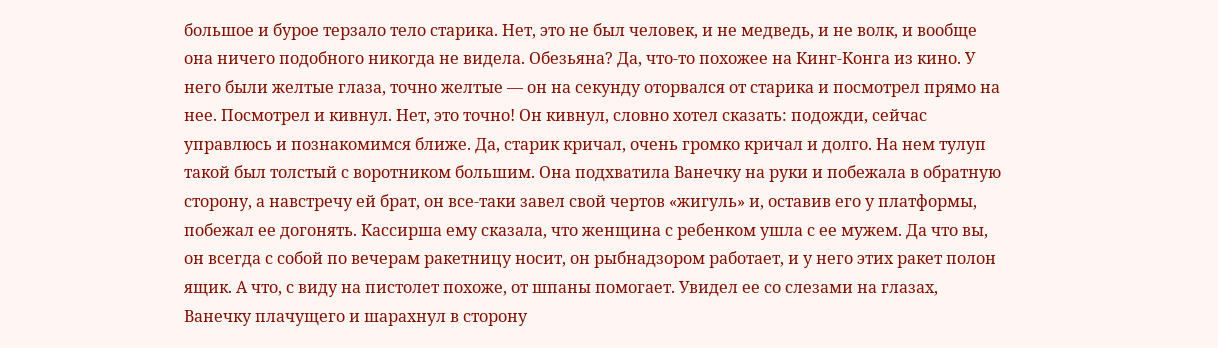большое и бурое терзало тело старика. Нет, это не был человек, и не медведь, и не волк, и вообще она ничего подобного никогда не видела. Обезьяна? Да, что-то похожее на Кинг-Конга из кино. У него были желтые глаза, точно желтые — он на секунду оторвался от старика и посмотрел прямо на нее. Посмотрел и кивнул. Нет, это точно! Он кивнул, словно хотел сказать: подожди, сейчас управлюсь и познакомимся ближе. Да, старик кричал, очень громко кричал и долго. На нем тулуп такой был толстый с воротником большим. Она подхватила Ванечку на руки и побежала в обратную сторону, а навстречу ей брат, он все-таки завел свой чертов «жигуль» и, оставив его у платформы, побежал ее догонять. Кассирша ему сказала, что женщина с ребенком ушла с ее мужем. Да что вы, он всегда с собой по вечерам ракетницу носит, он рыбнадзором работает, и у него этих ракет полон ящик. А что, с виду на пистолет похоже, от шпаны помогает. Увидел ее со слезами на глазах, Ванечку плачущего и шарахнул в сторону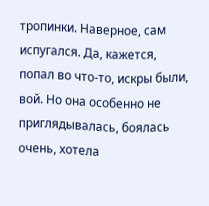тропинки. Наверное, сам испугался. Да, кажется, попал во что-то, искры были, вой. Но она особенно не приглядывалась, боялась очень, хотела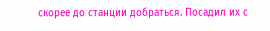скорее до станции добраться. Посадил их с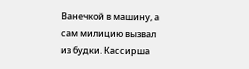Ванечкой в машину, а сам милицию вызвал из будки. Кассирша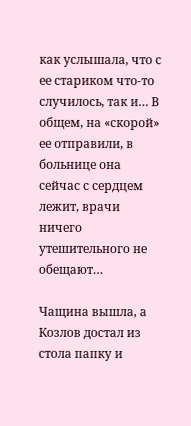как услышала, что с ее стариком что-то случилось, так и… В общем, на «скорой» ее отправили, в больнице она сейчас с сердцем лежит, врачи ничего утешительного не обещают…

Чащина вышла, а Козлов достал из стола папку и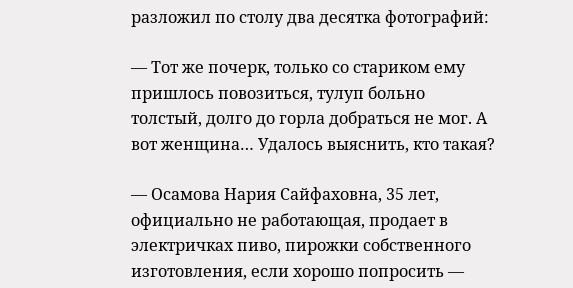разложил по столу два десятка фотографий:

— Тот же почерк, только со стариком ему пришлось повозиться, тулуп больно толстый, долго до горла добраться не мог. А вот женщина… Удалось выяснить, кто такая?

— Осамова Нария Сайфаховна, 35 лет, официально не работающая, продает в электричках пиво, пирожки собственного изготовления, если хорошо попросить —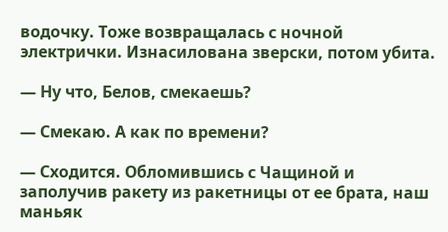водочку. Тоже возвращалась с ночной электрички. Изнасилована зверски, потом убита.

— Ну что, Белов, смекаешь?

— Смекаю. А как по времени?

— Сходится. Обломившись с Чащиной и заполучив ракету из ракетницы от ее брата, наш маньяк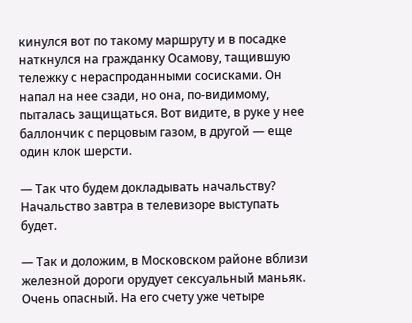кинулся вот по такому маршруту и в посадке наткнулся на гражданку Осамову, тащившую тележку с нераспроданными сосисками. Он напал на нее сзади, но она, по-видимому, пыталась защищаться. Вот видите, в руке у нее баллончик с перцовым газом, в другой — еще один клок шерсти.

— Так что будем докладывать начальству? Начальство завтра в телевизоре выступать будет.

— Так и доложим, в Московском районе вблизи железной дороги орудует сексуальный маньяк. Очень опасный. На его счету уже четыре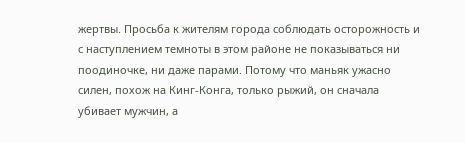жертвы. Просьба к жителям города соблюдать осторожность и с наступлением темноты в этом районе не показываться ни поодиночке, ни даже парами. Потому что маньяк ужасно силен, похож на Кинг-Конга, только рыжий, он сначала убивает мужчин, а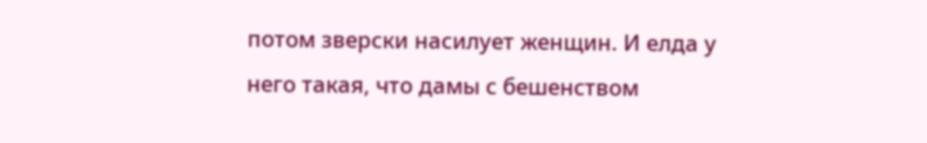потом зверски насилует женщин. И елда у него такая, что дамы с бешенством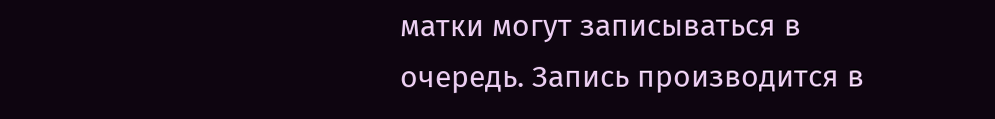матки могут записываться в очередь. Запись производится в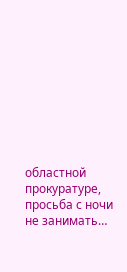областной прокуратуре, просьба с ночи не занимать…